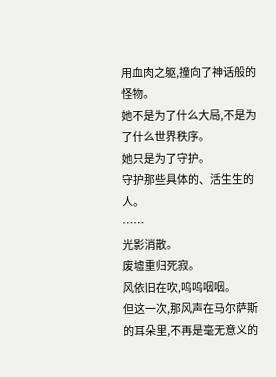用血肉之躯,撞向了神话般的怪物。
她不是为了什么大局,不是为了什么世界秩序。
她只是为了守护。
守护那些具体的、活生生的人。
……
光影消散。
废墟重归死寂。
风依旧在吹,呜呜咽咽。
但这一次,那风声在马尔萨斯的耳朵里,不再是毫无意义的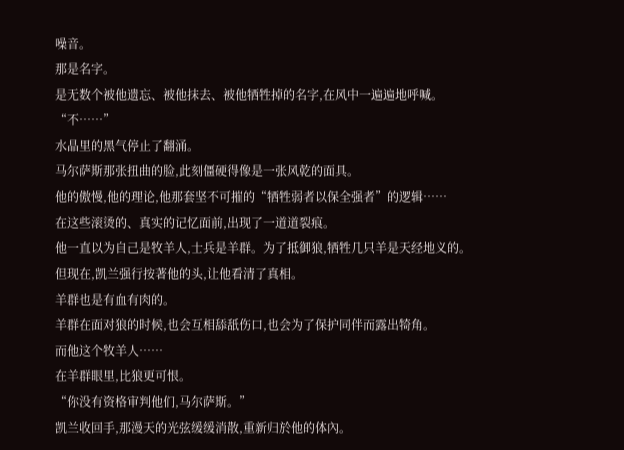噪音。
那是名字。
是无数个被他遗忘、被他抹去、被他牺牲掉的名字,在风中一遍遍地呼喊。
“不……”
水晶里的黑气停止了翻涌。
马尔萨斯那张扭曲的脸,此刻僵硬得像是一张风乾的面具。
他的傲慢,他的理论,他那套坚不可摧的“牺牲弱者以保全强者”的逻辑……
在这些滚烫的、真实的记忆面前,出现了一道道裂痕。
他一直以为自己是牧羊人,士兵是羊群。为了抵御狼,牺牲几只羊是天经地义的。
但现在,凯兰强行按著他的头,让他看清了真相。
羊群也是有血有肉的。
羊群在面对狼的时候,也会互相舔舐伤口,也会为了保护同伴而露出犄角。
而他这个牧羊人……
在羊群眼里,比狼更可恨。
“你没有资格审判他们,马尔萨斯。”
凯兰收回手,那漫天的光弦缓缓消散,重新归於他的体內。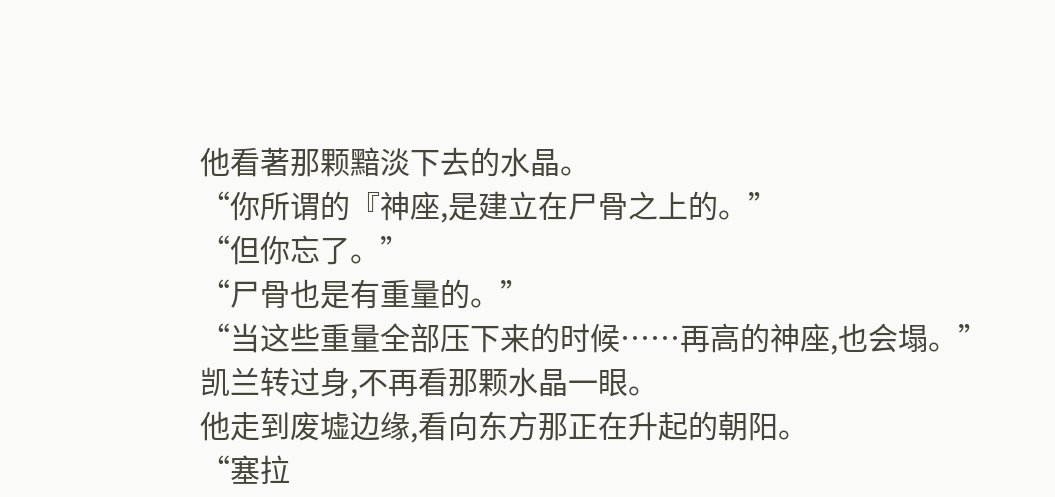他看著那颗黯淡下去的水晶。
“你所谓的『神座,是建立在尸骨之上的。”
“但你忘了。”
“尸骨也是有重量的。”
“当这些重量全部压下来的时候……再高的神座,也会塌。”
凯兰转过身,不再看那颗水晶一眼。
他走到废墟边缘,看向东方那正在升起的朝阳。
“塞拉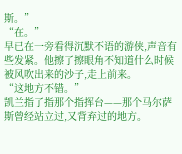斯。”
“在。”
早已在一旁看得沉默不语的游侠,声音有些发紧。他擦了擦眼角不知道什么时候被风吹出来的沙子,走上前来。
“这地方不错。”
凯兰指了指那个指挥台——那个马尔萨斯曾经站立过,又背弃过的地方。